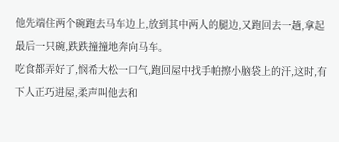他先端住两个碗跑去马车边上,放到其中两人的腿边,又跑回去一趟,拿起最后一只碗,跌跌撞撞地奔向马车。
吃食都弄好了,悯希大松一口气,跑回屋中找手帕擦小脑袋上的汗,这时,有下人正巧进屋,柔声叫他去和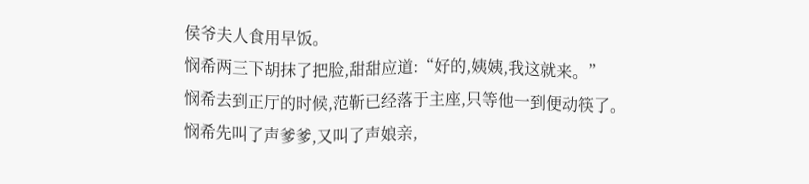侯爷夫人食用早饭。
悯希两三下胡抹了把脸,甜甜应道:“好的,姨姨,我这就来。”
悯希去到正厅的时候,范靳已经落于主座,只等他一到便动筷了。
悯希先叫了声爹爹,又叫了声娘亲,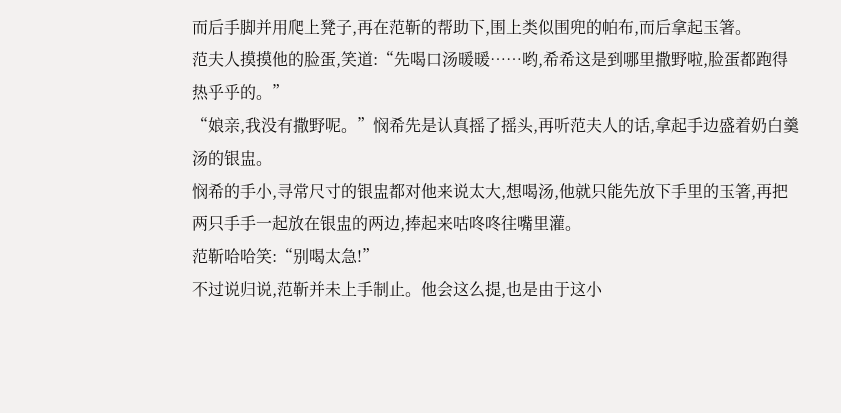而后手脚并用爬上凳子,再在范靳的帮助下,围上类似围兜的帕布,而后拿起玉箸。
范夫人摸摸他的脸蛋,笑道:“先喝口汤暖暖……哟,希希这是到哪里撒野啦,脸蛋都跑得热乎乎的。”
“娘亲,我没有撒野呢。”悯希先是认真摇了摇头,再听范夫人的话,拿起手边盛着奶白羹汤的银盅。
悯希的手小,寻常尺寸的银盅都对他来说太大,想喝汤,他就只能先放下手里的玉箸,再把两只手手一起放在银盅的两边,捧起来咕咚咚往嘴里灌。
范靳哈哈笑:“别喝太急!”
不过说归说,范靳并未上手制止。他会这么提,也是由于这小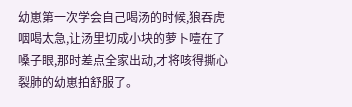幼崽第一次学会自己喝汤的时候,狼吞虎咽喝太急,让汤里切成小块的萝卜噎在了嗓子眼,那时差点全家出动,才将咳得撕心裂肺的幼崽拍舒服了。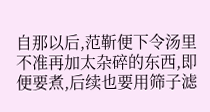自那以后,范靳便下令汤里不准再加太杂碎的东西,即便要煮,后续也要用筛子滤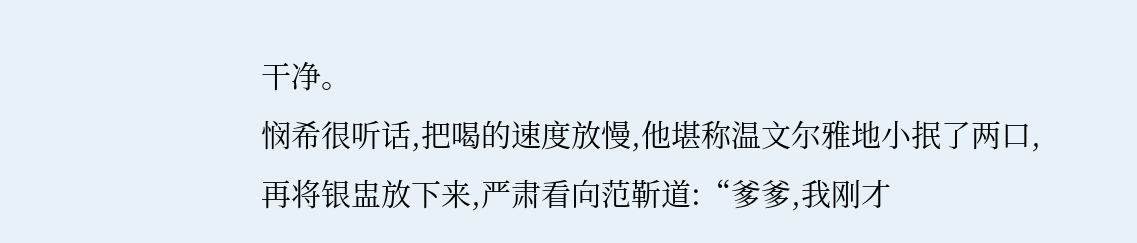干净。
悯希很听话,把喝的速度放慢,他堪称温文尔雅地小抿了两口,再将银盅放下来,严肃看向范靳道:“爹爹,我刚才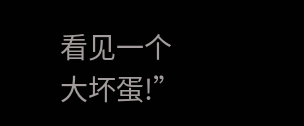看见一个大坏蛋!”